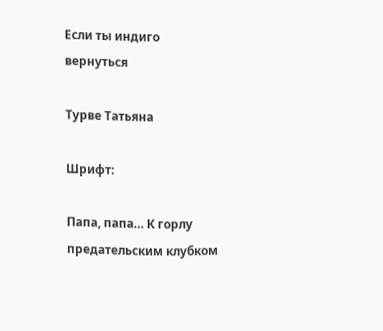Если ты индиго
вернуться

Турве Татьяна

Шрифт:

Папа, папа… К горлу предательским клубком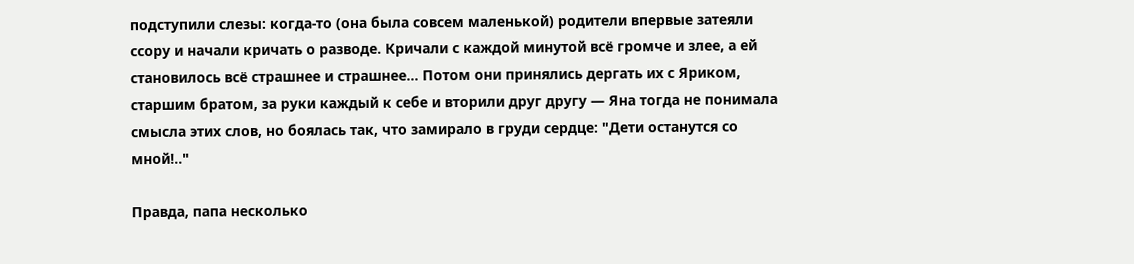подступили слезы: когда-то (она была совсем маленькой) родители впервые затеяли ссору и начали кричать о разводе. Кричали с каждой минутой всё громче и злее, а ей становилось всё страшнее и страшнее… Потом они принялись дергать их с Яриком, старшим братом, за руки каждый к себе и вторили друг другу — Яна тогда не понимала смысла этих слов, но боялась так, что замирало в груди сердце: "Дети останутся со мной!.."

Правда, папа несколько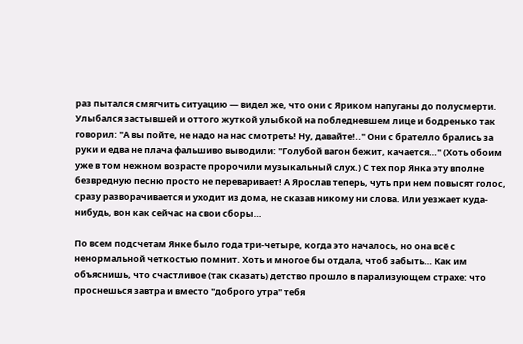раз пытался смягчить ситуацию — видел же, что они с Яриком напуганы до полусмерти. Улыбался застывшей и оттого жуткой улыбкой на побледневшем лице и бодренько так говорил: "А вы пойте, не надо на нас смотреть! Ну, давайте!.." Они с брателло брались за руки и едва не плача фальшиво выводили: "Голубой вагон бежит, качается…" (Хоть обоим уже в том нежном возрасте пророчили музыкальный слух.) С тех пор Янка эту вполне безвредную песню просто не переваривает! А Ярослав теперь, чуть при нем повысят голос, сразу разворачивается и уходит из дома, не сказав никому ни слова. Или уезжает куда-нибудь, вон как сейчас на свои сборы…

По всем подсчетам Янке было года три-четыре, когда это началось, но она всё с ненормальной четкостью помнит. Хоть и многое бы отдала, чтоб забыть… Как им объяснишь, что счастливое (так сказать) детство прошло в парализующем страхе: что проснешься завтра и вместо "доброго утра" тебя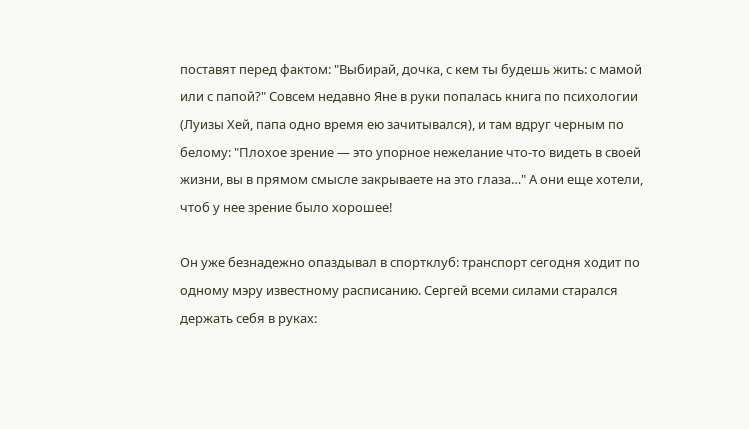поставят перед фактом: "Выбирай, дочка, с кем ты будешь жить: с мамой или с папой?" Совсем недавно Яне в руки попалась книга по психологии (Луизы Хей, папа одно время ею зачитывался), и там вдруг черным по белому: "Плохое зрение — это упорное нежелание что-то видеть в своей жизни, вы в прямом смысле закрываете на это глаза…" А они еще хотели, чтоб у нее зрение было хорошее!

Он уже безнадежно опаздывал в спортклуб: транспорт сегодня ходит по одному мэру известному расписанию. Сергей всеми силами старался держать себя в руках: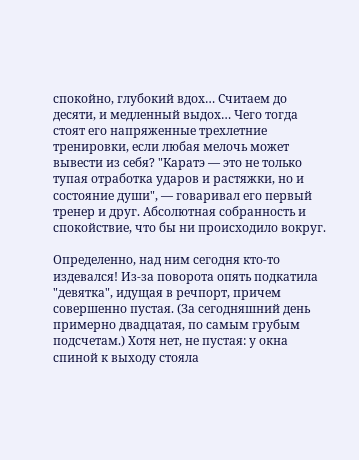спокойно, глубокий вдох… Считаем до десяти, и медленный выдох… Чего тогда стоят его напряженные трехлетние тренировки, если любая мелочь может вывести из себя? "Каратэ — это не только тупая отработка ударов и растяжки, но и состояние души", — говаривал его первый тренер и друг. Абсолютная собранность и спокойствие, что бы ни происходило вокруг.

Определенно, над ним сегодня кто-то издевался! Из-за поворота опять подкатила "девятка", идущая в речпорт, причем совершенно пустая. (За сегодняшний день примерно двадцатая, по самым грубым подсчетам.) Хотя нет, не пустая: у окна спиной к выходу стояла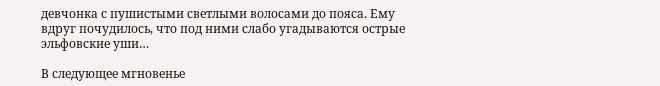девчонка с пушистыми светлыми волосами до пояса. Ему вдруг почудилось, что под ними слабо угадываются острые эльфовские уши…

В следующее мгновенье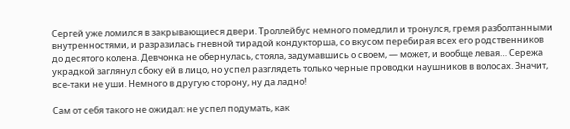Сергей уже ломился в закрывающиеся двери. Троллейбус немного помедлил и тронулся, гремя разболтанными внутренностями, и разразилась гневной тирадой кондукторша, со вкусом перебирая всех его родственников до десятого колена. Девчонка не обернулась, стояла, задумавшись о своем, — может, и вообще левая… Сережа украдкой заглянул сбоку ей в лицо, но успел разглядеть только черные проводки наушников в волосах. Значит, все-таки не уши. Немного в другую сторону, ну да ладно!

Сам от себя такого не ожидал: не успел подумать, как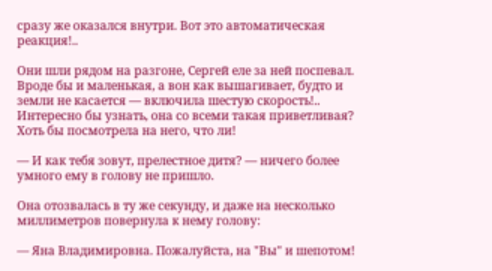сразу же оказался внутри. Вот это автоматическая реакция!..

Они шли рядом на разгоне, Сергей еле за ней поспевал. Вроде бы и маленькая, а вон как вышагивает, будто и земли не касается — включила шестую скорость!.. Интересно бы узнать, она со всеми такая приветливая? Хоть бы посмотрела на него, что ли!

— И как тебя зовут, прелестное дитя? — ничего более умного ему в голову не пришло.

Она отозвалась в ту же секунду, и даже на несколько миллиметров повернула к нему голову:

— Яна Владимировна. Пожалуйста, на "Вы" и шепотом!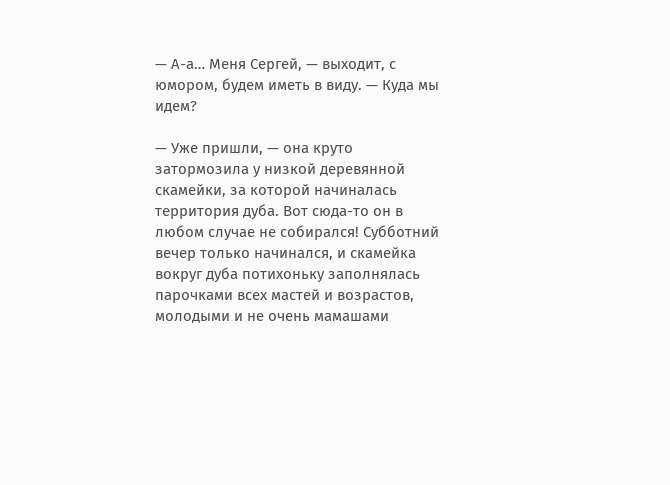— А-а… Меня Сергей, — выходит, с юмором, будем иметь в виду. — Куда мы идем?

— Уже пришли, — она круто затормозила у низкой деревянной скамейки, за которой начиналась территория дуба. Вот сюда-то он в любом случае не собирался! Субботний вечер только начинался, и скамейка вокруг дуба потихоньку заполнялась парочками всех мастей и возрастов, молодыми и не очень мамашами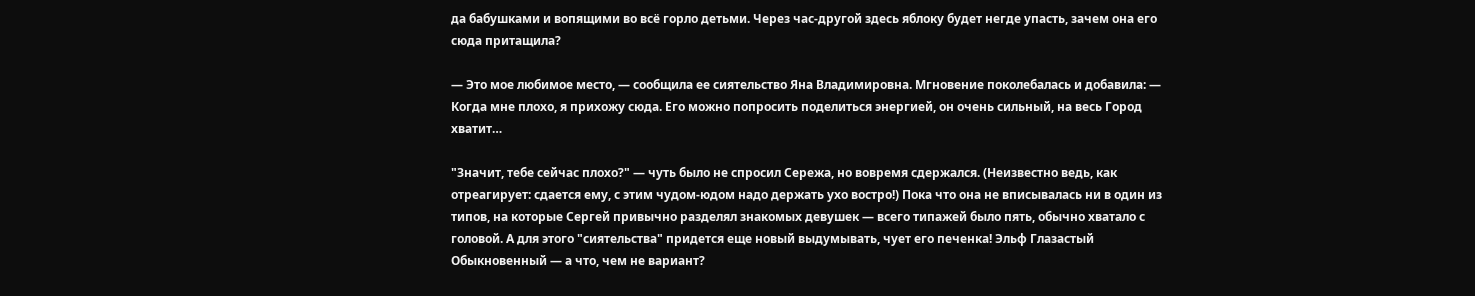да бабушками и вопящими во всё горло детьми. Через час-другой здесь яблоку будет негде упасть, зачем она его сюда притащила?

— Это мое любимое место, — сообщила ее сиятельство Яна Владимировна. Мгновение поколебалась и добавила: — Когда мне плохо, я прихожу сюда. Его можно попросить поделиться энергией, он очень сильный, на весь Город хватит…

"Значит, тебе сейчас плохо?" — чуть было не спросил Сережа, но вовремя сдержался. (Неизвестно ведь, как отреагирует: сдается ему, с этим чудом-юдом надо держать ухо востро!) Пока что она не вписывалась ни в один из типов, на которые Сергей привычно разделял знакомых девушек — всего типажей было пять, обычно хватало с головой. А для этого "сиятельства" придется еще новый выдумывать, чует его печенка! Эльф Глазастый Обыкновенный — а что, чем не вариант?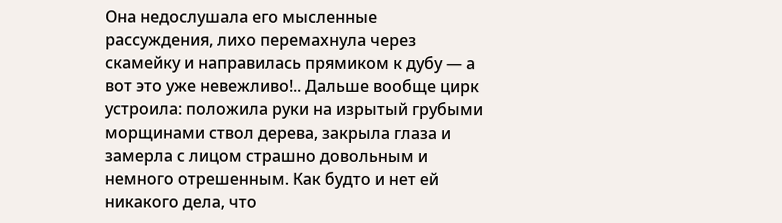Она недослушала его мысленные рассуждения, лихо перемахнула через скамейку и направилась прямиком к дубу — а вот это уже невежливо!.. Дальше вообще цирк устроила: положила руки на изрытый грубыми морщинами ствол дерева, закрыла глаза и замерла с лицом страшно довольным и немного отрешенным. Как будто и нет ей никакого дела, что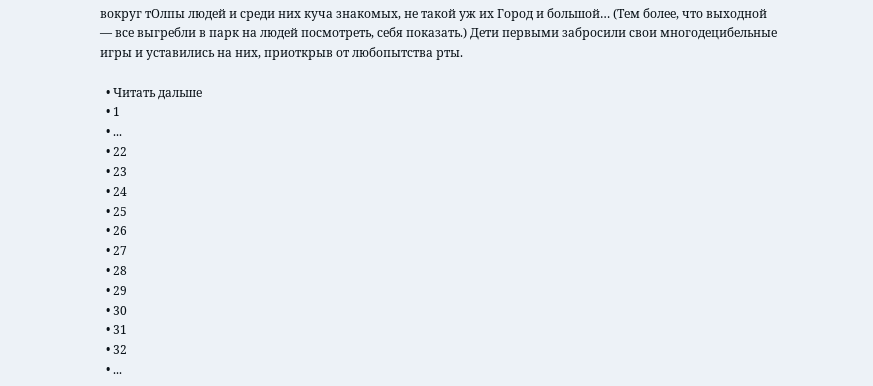вокруг тОлпы людей и среди них куча знакомых, не такой уж их Город и большой… (Тем более, что выходной — все выгребли в парк на людей посмотреть, себя показать.) Дети первыми забросили свои многодецибельные игры и уставились на них, приоткрыв от любопытства рты.

  • Читать дальше
  • 1
  • ...
  • 22
  • 23
  • 24
  • 25
  • 26
  • 27
  • 28
  • 29
  • 30
  • 31
  • 32
  • ...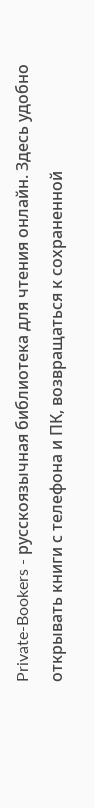Private-Bookers - русскоязычная библиотека для чтения онлайн. Здесь удобно открывать книги с телефона и ПК, возвращаться к сохраненной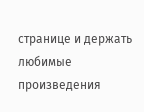странице и держать любимые произведения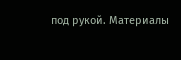под рукой. Материалы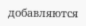добавляются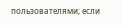пользователями; если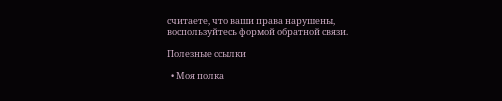считаете, что ваши права нарушены, воспользуйтесь формой обратной связи.

Полезные ссылки

  • Моя полка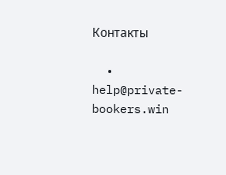Контакты

  • help@private-bookers.win